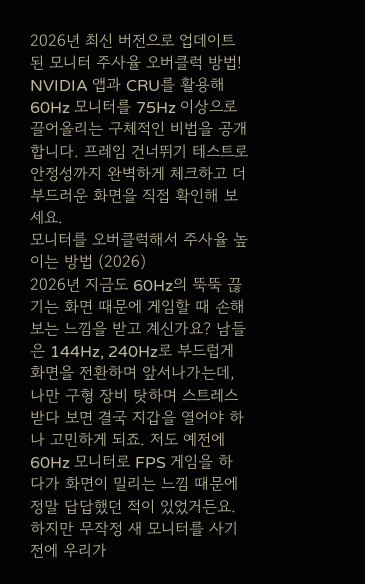2026년 최신 버전으로 업데이트된 모니터 주사율 오버클럭 방법! NVIDIA 앱과 CRU를 활용해 60Hz 모니터를 75Hz 이상으로 끌어올리는 구체적인 비법을 공개합니다. 프레임 건너뛰기 테스트로 안정성까지 완벽하게 체크하고 더 부드러운 화면을 직접 확인해 보세요.
모니터를 오버클럭해서 주사율 높이는 방법 (2026)
2026년 지금도 60Hz의 뚝뚝 끊기는 화면 때문에 게임할 때 손해 보는 느낌을 받고 계신가요? 남들은 144Hz, 240Hz로 부드럽게 화면을 전환하며 앞서나가는데, 나만 구형 장비 탓하며 스트레스받다 보면 결국 지갑을 열어야 하나 고민하게 되죠. 저도 예전에 60Hz 모니터로 FPS 게임을 하다가 화면이 밀리는 느낌 때문에 정말 답답했던 적이 있었거든요.
하지만 무작정 새 모니터를 사기 전에 우리가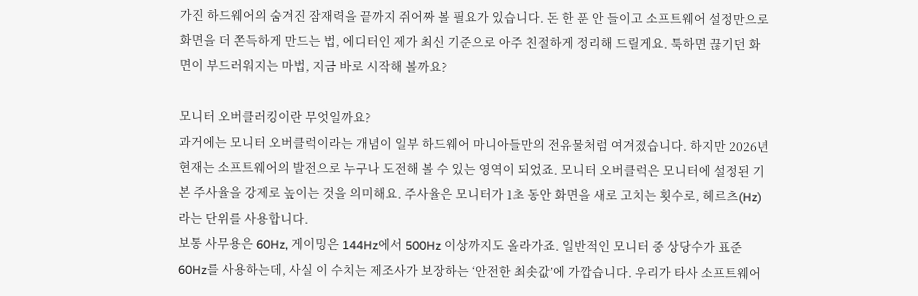가진 하드웨어의 숨겨진 잠재력을 끝까지 쥐어짜 볼 필요가 있습니다. 돈 한 푼 안 들이고 소프트웨어 설정만으로 화면을 더 쫀득하게 만드는 법, 에디터인 제가 최신 기준으로 아주 친절하게 정리해 드릴게요. 툭하면 끊기던 화면이 부드러워지는 마법, 지금 바로 시작해 볼까요?

모니터 오버클러킹이란 무엇일까요?
과거에는 모니터 오버클럭이라는 개념이 일부 하드웨어 마니아들만의 전유물처럼 여겨졌습니다. 하지만 2026년 현재는 소프트웨어의 발전으로 누구나 도전해 볼 수 있는 영역이 되었죠. 모니터 오버클럭은 모니터에 설정된 기본 주사율을 강제로 높이는 것을 의미해요. 주사율은 모니터가 1초 동안 화면을 새로 고치는 횟수로, 헤르츠(Hz)라는 단위를 사용합니다.
보통 사무용은 60Hz, 게이밍은 144Hz에서 500Hz 이상까지도 올라가죠. 일반적인 모니터 중 상당수가 표준 60Hz를 사용하는데, 사실 이 수치는 제조사가 보장하는 ‘안전한 최솟값’에 가깝습니다. 우리가 타사 소프트웨어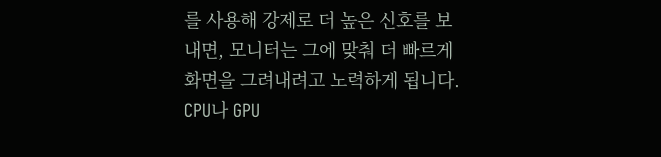를 사용해 강제로 더 높은 신호를 보내면, 모니터는 그에 맞춰 더 빠르게 화면을 그려내려고 노력하게 됩니다.
CPU나 GPU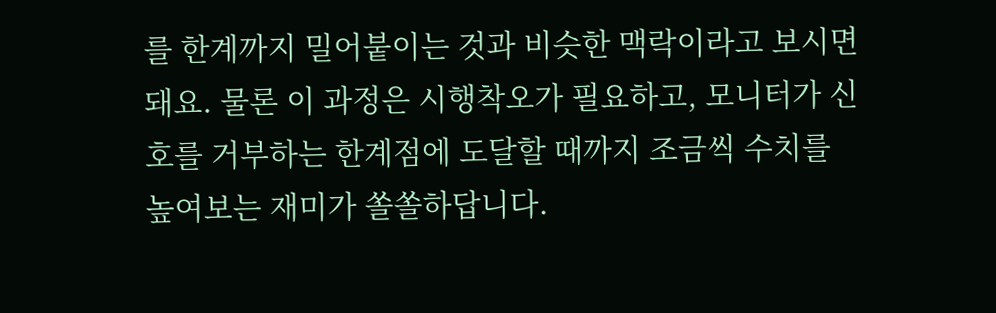를 한계까지 밀어붙이는 것과 비슷한 맥락이라고 보시면 돼요. 물론 이 과정은 시행착오가 필요하고, 모니터가 신호를 거부하는 한계점에 도달할 때까지 조금씩 수치를 높여보는 재미가 쏠쏠하답니다.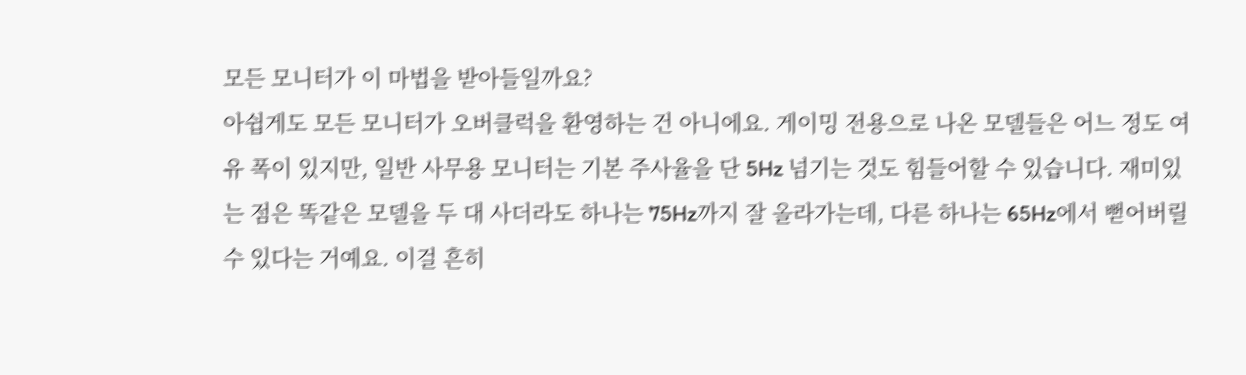모든 모니터가 이 마법을 받아들일까요?
아쉽게도 모든 모니터가 오버클럭을 환영하는 건 아니에요. 게이밍 전용으로 나온 모델들은 어느 정도 여유 폭이 있지만, 일반 사무용 모니터는 기본 주사율을 단 5Hz 넘기는 것도 힘들어할 수 있습니다. 재미있는 점은 똑같은 모델을 두 대 사더라도 하나는 75Hz까지 잘 올라가는데, 다른 하나는 65Hz에서 뻗어버릴 수 있다는 거예요. 이걸 흔히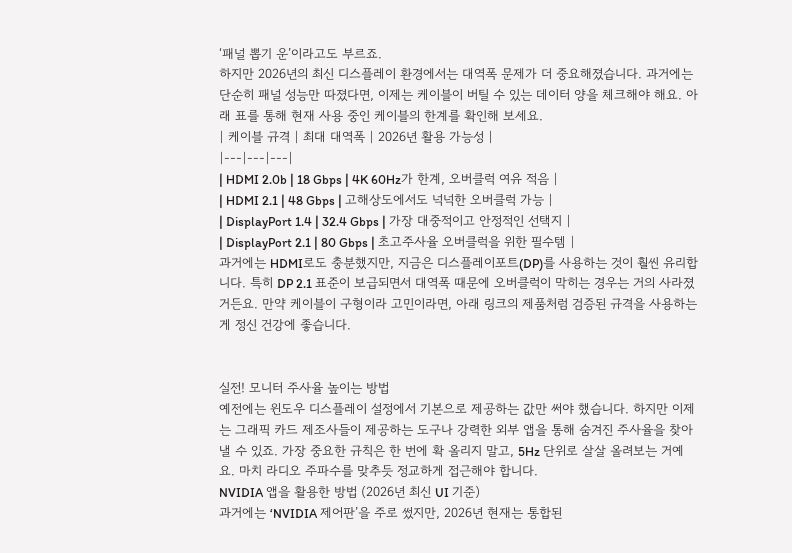‘패널 뽑기 운’이라고도 부르죠.
하지만 2026년의 최신 디스플레이 환경에서는 대역폭 문제가 더 중요해졌습니다. 과거에는 단순히 패널 성능만 따졌다면, 이제는 케이블이 버틸 수 있는 데이터 양을 체크해야 해요. 아래 표를 통해 현재 사용 중인 케이블의 한계를 확인해 보세요.
| 케이블 규격 | 최대 대역폭 | 2026년 활용 가능성 |
|---|---|---|
| HDMI 2.0b | 18 Gbps | 4K 60Hz가 한계, 오버클럭 여유 적음 |
| HDMI 2.1 | 48 Gbps | 고해상도에서도 넉넉한 오버클럭 가능 |
| DisplayPort 1.4 | 32.4 Gbps | 가장 대중적이고 안정적인 선택지 |
| DisplayPort 2.1 | 80 Gbps | 초고주사율 오버클럭을 위한 필수템 |
과거에는 HDMI로도 충분했지만, 지금은 디스플레이포트(DP)를 사용하는 것이 훨씬 유리합니다. 특히 DP 2.1 표준이 보급되면서 대역폭 때문에 오버클럭이 막히는 경우는 거의 사라졌거든요. 만약 케이블이 구형이라 고민이라면, 아래 링크의 제품처럼 검증된 규격을 사용하는 게 정신 건강에 좋습니다.


실전! 모니터 주사율 높이는 방법
예전에는 윈도우 디스플레이 설정에서 기본으로 제공하는 값만 써야 했습니다. 하지만 이제는 그래픽 카드 제조사들이 제공하는 도구나 강력한 외부 앱을 통해 숨겨진 주사율을 찾아낼 수 있죠. 가장 중요한 규칙은 한 번에 확 올리지 말고, 5Hz 단위로 살살 올려보는 거예요. 마치 라디오 주파수를 맞추듯 정교하게 접근해야 합니다.
NVIDIA 앱을 활용한 방법 (2026년 최신 UI 기준)
과거에는 ‘NVIDIA 제어판’을 주로 썼지만, 2026년 현재는 통합된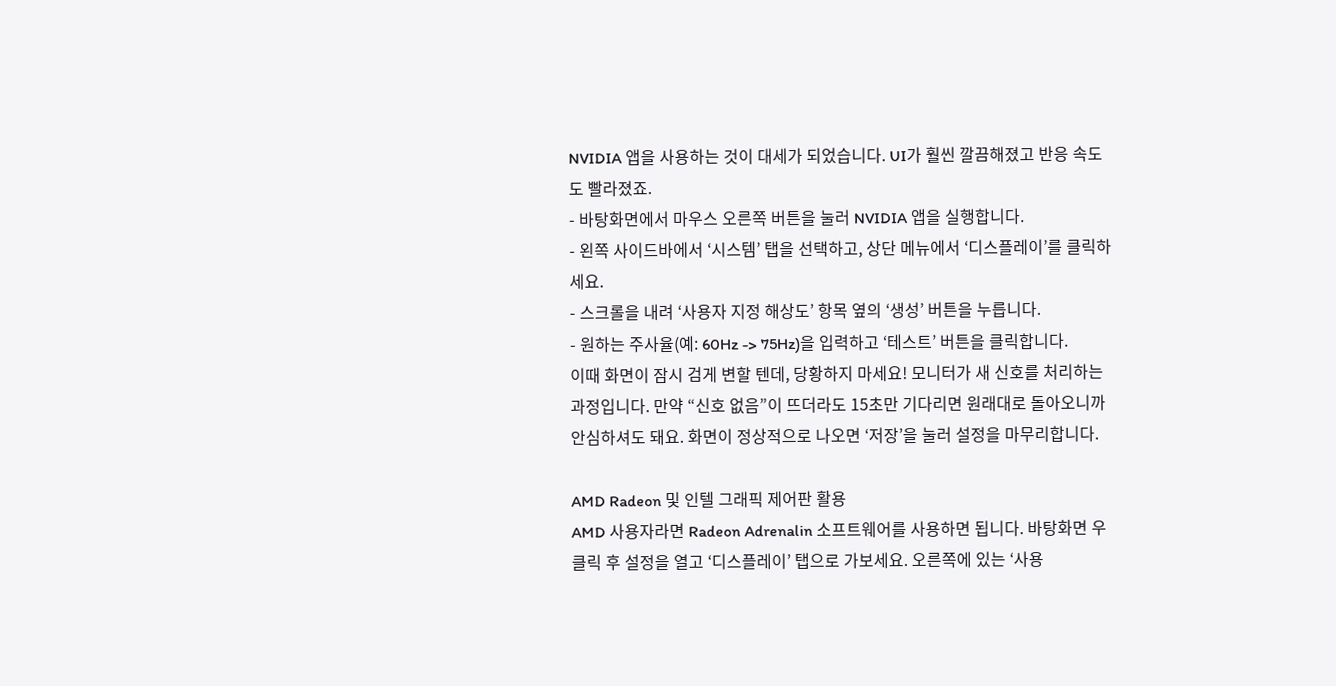NVIDIA 앱을 사용하는 것이 대세가 되었습니다. UI가 훨씬 깔끔해졌고 반응 속도도 빨라졌죠.
- 바탕화면에서 마우스 오른쪽 버튼을 눌러 NVIDIA 앱을 실행합니다.
- 왼쪽 사이드바에서 ‘시스템’ 탭을 선택하고, 상단 메뉴에서 ‘디스플레이’를 클릭하세요.
- 스크롤을 내려 ‘사용자 지정 해상도’ 항목 옆의 ‘생성’ 버튼을 누릅니다.
- 원하는 주사율(예: 60Hz -> 75Hz)을 입력하고 ‘테스트’ 버튼을 클릭합니다.
이때 화면이 잠시 검게 변할 텐데, 당황하지 마세요! 모니터가 새 신호를 처리하는 과정입니다. 만약 “신호 없음”이 뜨더라도 15초만 기다리면 원래대로 돌아오니까 안심하셔도 돼요. 화면이 정상적으로 나오면 ‘저장’을 눌러 설정을 마무리합니다.

AMD Radeon 및 인텔 그래픽 제어판 활용
AMD 사용자라면 Radeon Adrenalin 소프트웨어를 사용하면 됩니다. 바탕화면 우클릭 후 설정을 열고 ‘디스플레이’ 탭으로 가보세요. 오른쪽에 있는 ‘사용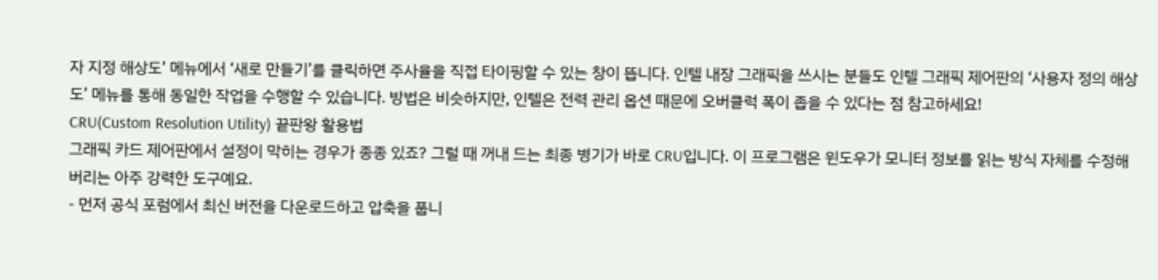자 지정 해상도’ 메뉴에서 ‘새로 만들기’를 클릭하면 주사율을 직접 타이핑할 수 있는 창이 뜹니다. 인텔 내장 그래픽을 쓰시는 분들도 인텔 그래픽 제어판의 ‘사용자 정의 해상도’ 메뉴를 통해 동일한 작업을 수행할 수 있습니다. 방법은 비슷하지만, 인텔은 전력 관리 옵션 때문에 오버클럭 폭이 좁을 수 있다는 점 참고하세요!
CRU(Custom Resolution Utility) 끝판왕 활용법
그래픽 카드 제어판에서 설정이 막히는 경우가 종종 있죠? 그럴 때 꺼내 드는 최종 병기가 바로 CRU입니다. 이 프로그램은 윈도우가 모니터 정보를 읽는 방식 자체를 수정해 버리는 아주 강력한 도구예요.
- 먼저 공식 포럼에서 최신 버전을 다운로드하고 압축을 풉니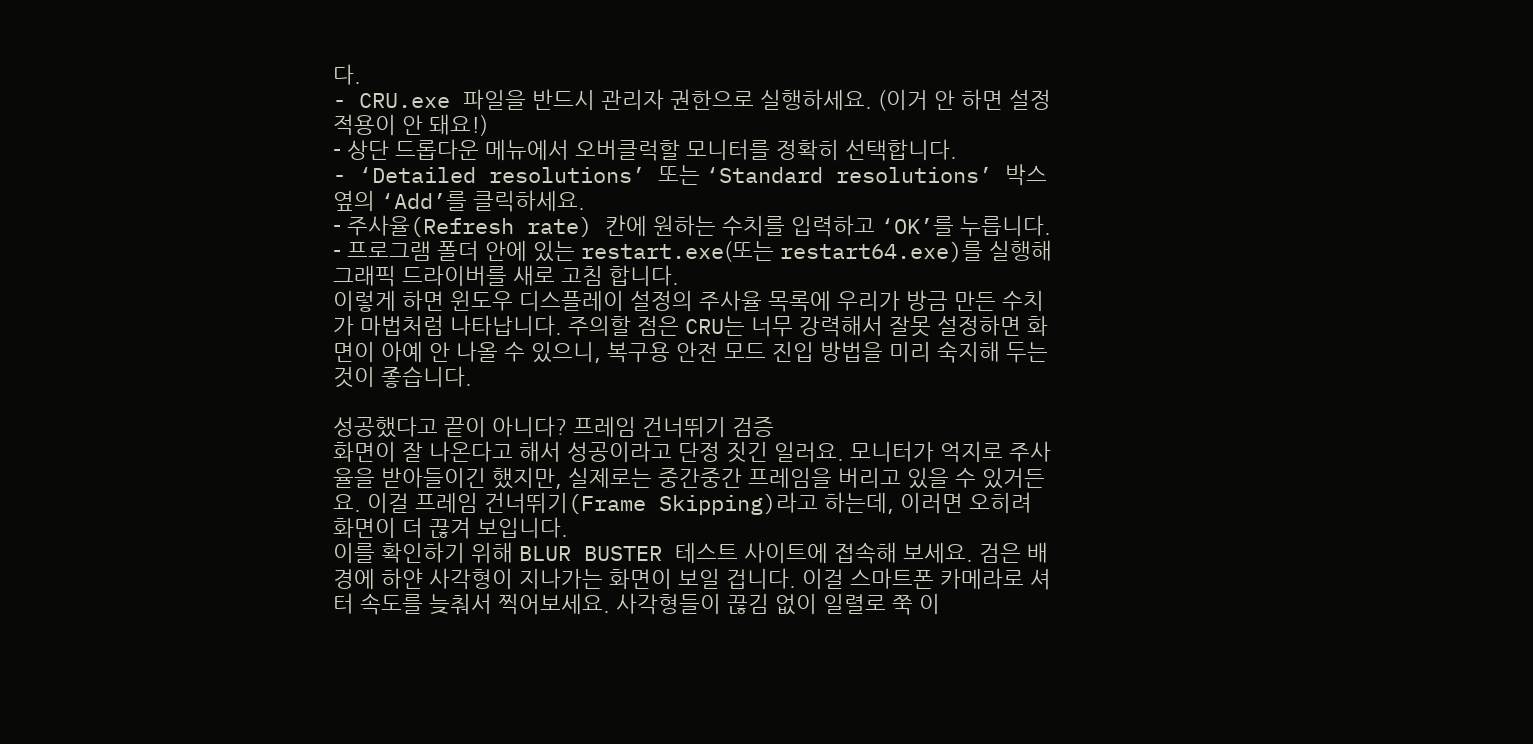다.
- CRU.exe 파일을 반드시 관리자 권한으로 실행하세요. (이거 안 하면 설정 적용이 안 돼요!)
- 상단 드롭다운 메뉴에서 오버클럭할 모니터를 정확히 선택합니다.
- ‘Detailed resolutions’ 또는 ‘Standard resolutions’ 박스 옆의 ‘Add’를 클릭하세요.
- 주사율(Refresh rate) 칸에 원하는 수치를 입력하고 ‘OK’를 누릅니다.
- 프로그램 폴더 안에 있는 restart.exe(또는 restart64.exe)를 실행해 그래픽 드라이버를 새로 고침 합니다.
이렇게 하면 윈도우 디스플레이 설정의 주사율 목록에 우리가 방금 만든 수치가 마법처럼 나타납니다. 주의할 점은 CRU는 너무 강력해서 잘못 설정하면 화면이 아예 안 나올 수 있으니, 복구용 안전 모드 진입 방법을 미리 숙지해 두는 것이 좋습니다.

성공했다고 끝이 아니다? 프레임 건너뛰기 검증
화면이 잘 나온다고 해서 성공이라고 단정 짓긴 일러요. 모니터가 억지로 주사율을 받아들이긴 했지만, 실제로는 중간중간 프레임을 버리고 있을 수 있거든요. 이걸 프레임 건너뛰기(Frame Skipping)라고 하는데, 이러면 오히려 화면이 더 끊겨 보입니다.
이를 확인하기 위해 BLUR BUSTER 테스트 사이트에 접속해 보세요. 검은 배경에 하얀 사각형이 지나가는 화면이 보일 겁니다. 이걸 스마트폰 카메라로 셔터 속도를 늦춰서 찍어보세요. 사각형들이 끊김 없이 일렬로 쭉 이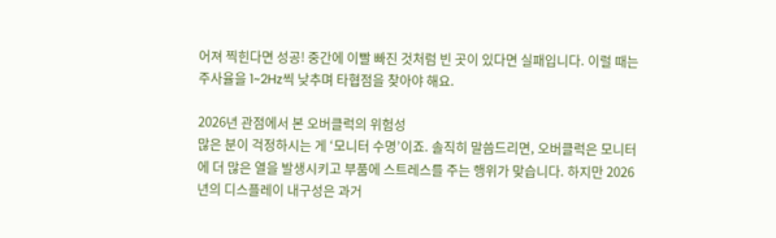어져 찍힌다면 성공! 중간에 이빨 빠진 것처럼 빈 곳이 있다면 실패입니다. 이럴 때는 주사율을 1~2Hz씩 낮추며 타협점을 찾아야 해요.

2026년 관점에서 본 오버클럭의 위험성
많은 분이 걱정하시는 게 ‘모니터 수명’이죠. 솔직히 말씀드리면, 오버클럭은 모니터에 더 많은 열을 발생시키고 부품에 스트레스를 주는 행위가 맞습니다. 하지만 2026년의 디스플레이 내구성은 과거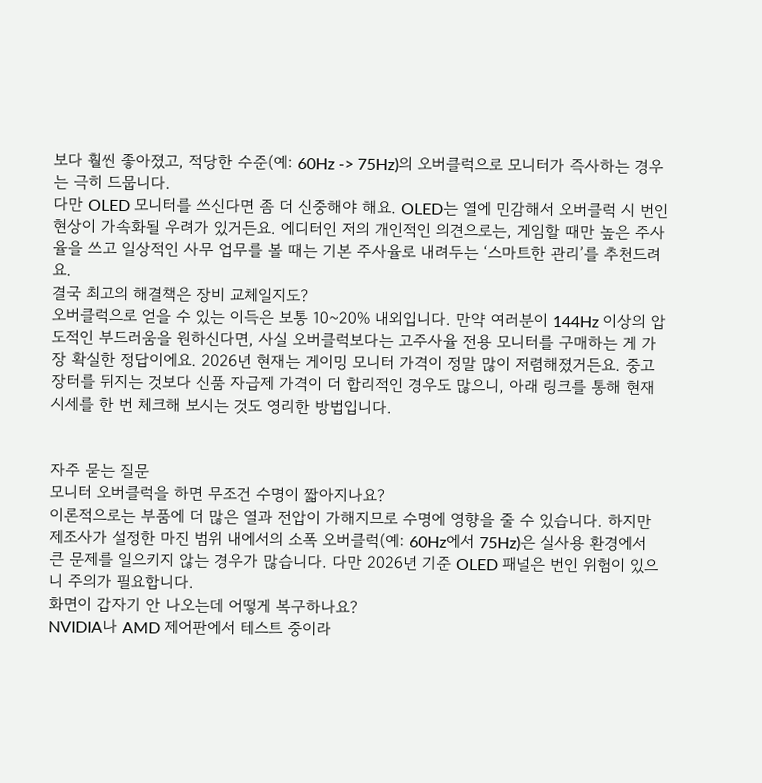보다 훨씬 좋아졌고, 적당한 수준(예: 60Hz -> 75Hz)의 오버클럭으로 모니터가 즉사하는 경우는 극히 드뭅니다.
다만 OLED 모니터를 쓰신다면 좀 더 신중해야 해요. OLED는 열에 민감해서 오버클럭 시 번인 현상이 가속화될 우려가 있거든요. 에디터인 저의 개인적인 의견으로는, 게임할 때만 높은 주사율을 쓰고 일상적인 사무 업무를 볼 때는 기본 주사율로 내려두는 ‘스마트한 관리’를 추천드려요.
결국 최고의 해결책은 장비 교체일지도?
오버클럭으로 얻을 수 있는 이득은 보통 10~20% 내외입니다. 만약 여러분이 144Hz 이상의 압도적인 부드러움을 원하신다면, 사실 오버클럭보다는 고주사율 전용 모니터를 구매하는 게 가장 확실한 정답이에요. 2026년 현재는 게이밍 모니터 가격이 정말 많이 저렴해졌거든요. 중고 장터를 뒤지는 것보다 신품 자급제 가격이 더 합리적인 경우도 많으니, 아래 링크를 통해 현재 시세를 한 번 체크해 보시는 것도 영리한 방법입니다.


자주 묻는 질문
모니터 오버클럭을 하면 무조건 수명이 짧아지나요?
이론적으로는 부품에 더 많은 열과 전압이 가해지므로 수명에 영향을 줄 수 있습니다. 하지만 제조사가 설정한 마진 범위 내에서의 소폭 오버클럭(예: 60Hz에서 75Hz)은 실사용 환경에서 큰 문제를 일으키지 않는 경우가 많습니다. 다만 2026년 기준 OLED 패널은 번인 위험이 있으니 주의가 필요합니다.
화면이 갑자기 안 나오는데 어떻게 복구하나요?
NVIDIA나 AMD 제어판에서 테스트 중이라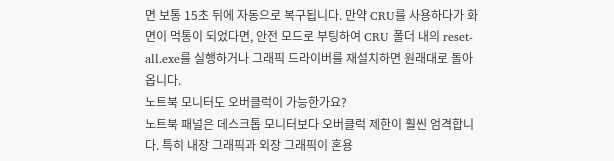면 보통 15초 뒤에 자동으로 복구됩니다. 만약 CRU를 사용하다가 화면이 먹통이 되었다면, 안전 모드로 부팅하여 CRU 폴더 내의 reset-all.exe를 실행하거나 그래픽 드라이버를 재설치하면 원래대로 돌아옵니다.
노트북 모니터도 오버클럭이 가능한가요?
노트북 패널은 데스크톱 모니터보다 오버클럭 제한이 훨씬 엄격합니다. 특히 내장 그래픽과 외장 그래픽이 혼용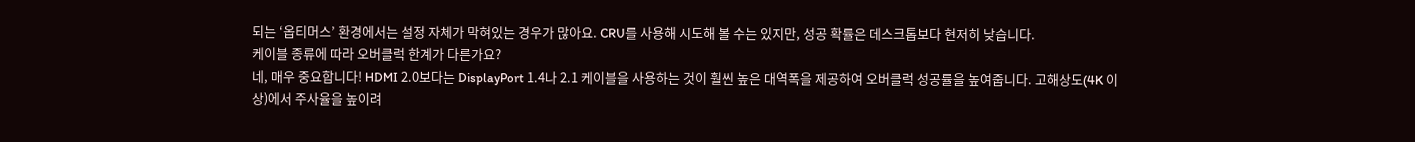되는 ‘옵티머스’ 환경에서는 설정 자체가 막혀있는 경우가 많아요. CRU를 사용해 시도해 볼 수는 있지만, 성공 확률은 데스크톱보다 현저히 낮습니다.
케이블 종류에 따라 오버클럭 한계가 다른가요?
네, 매우 중요합니다! HDMI 2.0보다는 DisplayPort 1.4나 2.1 케이블을 사용하는 것이 훨씬 높은 대역폭을 제공하여 오버클럭 성공률을 높여줍니다. 고해상도(4K 이상)에서 주사율을 높이려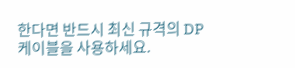한다면 반드시 최신 규격의 DP 케이블을 사용하세요.